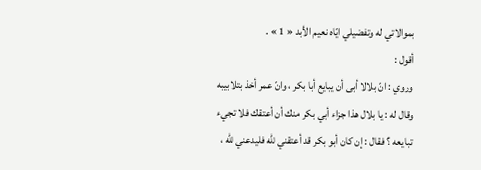بموالاتي له وتفضيلي ايّاه نعيم الأبد « 1 » .
أقول :
وروي : انّ بلالا أبى أن يبايع أبا بكر ، وانّ عمر أخذ بتلابيبه وقال له : يا بلال هذا جزاء أبي بكر منك أن أعتقك فلا تجيء تبايعه ؟ فقال : إن كان أبو بكر قد أعتقني للّه فليدعني للّه ،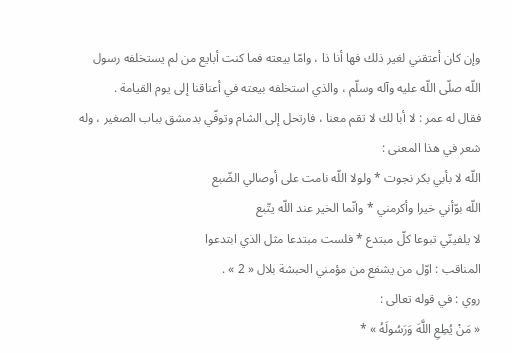وإن كان أعتقني لغير ذلك فها أنا ذا ، وامّا بيعته فما كنت أبايع من لم يستخلفه رسول اللّه صلّى اللّه عليه وآله وسلّم ، والذي استخلفه بيعته في أعناقنا إلى يوم القيامة .
فقال له عمر : لا أبا لك لا تقم معنا ، فارتحل إلى الشام وتوفّي بدمشق بباب الصغير ، وله شعر في هذا المعنى :
اللّه لا بأبي بكر نجوت * ولولا اللّه نامت على أوصالي الضّبع
اللّه بوّأني خيرا وأكرمني * وانّما الخير عند اللّه يتّبع
لا يلفينّي تبوعا كلّ مبتدع * فلست مبتدعا مثل الذي ابتدعوا
المناقب : اوّل من يشفع من مؤمني الحبشة بلال « 2 » .
روي : في قوله تعالى :
« مَنْ يُطِعِ اللَّهَ وَرَسُولَهُ » *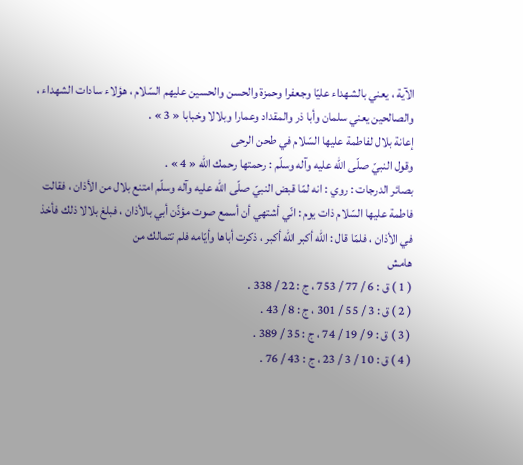الآية ، يعني بالشهداء عليّا وجعفرا وحمزة والحسن والحسين عليهم السّلام ، هؤلاء سادات الشهداء ، والصالحين يعني سلمان وأبا ذر والمقداد وعمارا وبلالا وخبابا « 3 » .
إعانة بلال لفاطمة عليها السّلام في طحن الرحى
وقول النبيّ صلّى اللّه عليه وآله وسلّم : رحمتها رحمك اللّه « 4 » .
بصائر الدرجات : روي : انه لمّا قبض النبيّ صلّى اللّه عليه وآله وسلّم امتنع بلال من الأذان ، فقالت فاطمة عليها السّلام ذات يوم : انّي أشتهي أن أسمع صوت مؤذّن أبي بالأذان ، فبلغ بلالا ذلك فأخذ في الأذان ، فلمّا قال : اللّه أكبر اللّه أكبر ، ذكرت أباها وأيّامه فلم تتمالك من
هامش
( 1 ) ق : 6 / 77 / 753 ، ج : 22 / 338 .
( 2 ) ق : 3 / 55 / 301 ، ج : 8 / 43 .
( 3 ) ق : 9 / 19 / 74 ، ج : 35 / 389 .
( 4 ) ق : 10 / 3 / 23 ، ج : 43 / 76 .